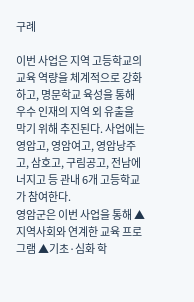구례

이번 사업은 지역 고등학교의 교육 역량을 체계적으로 강화하고, 명문학교 육성을 통해 우수 인재의 지역 외 유출을 막기 위해 추진된다. 사업에는 영암고, 영암여고, 영암낭주고, 삼호고, 구림공고, 전남에너지고 등 관내 6개 고등학교가 참여한다.
영암군은 이번 사업을 통해 ▲지역사회와 연계한 교육 프로그램 ▲기초·심화 학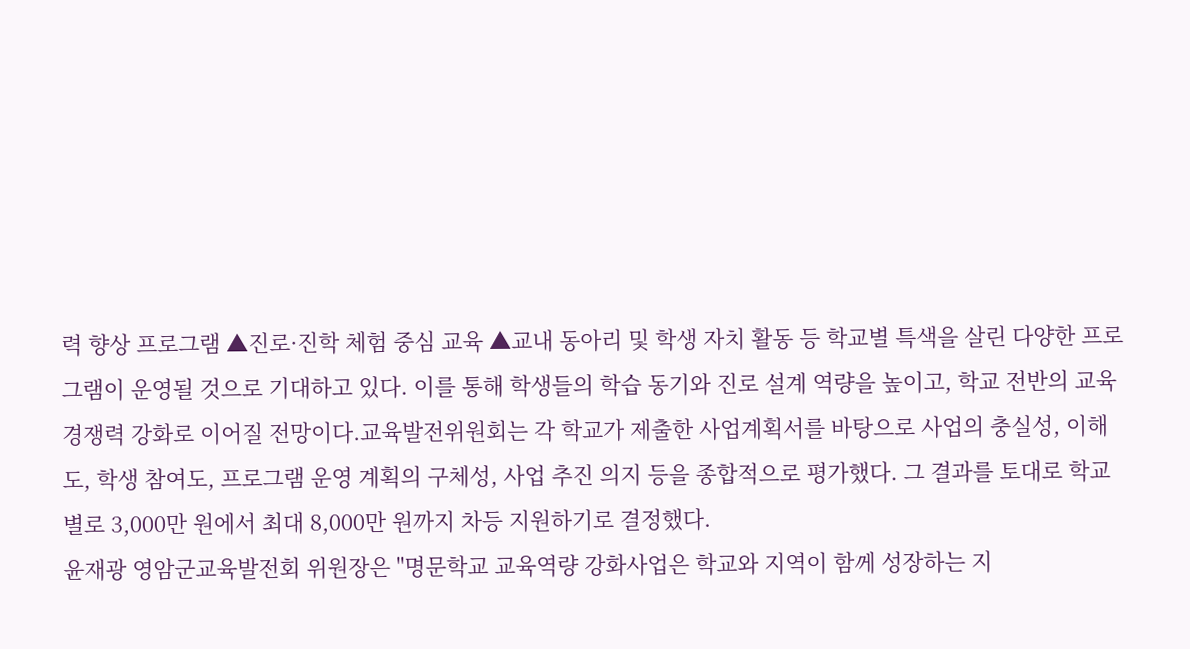력 향상 프로그램 ▲진로·진학 체험 중심 교육 ▲교내 동아리 및 학생 자치 활동 등 학교별 특색을 살린 다양한 프로그램이 운영될 것으로 기대하고 있다. 이를 통해 학생들의 학습 동기와 진로 설계 역량을 높이고, 학교 전반의 교육 경쟁력 강화로 이어질 전망이다.교육발전위원회는 각 학교가 제출한 사업계획서를 바탕으로 사업의 충실성, 이해도, 학생 참여도, 프로그램 운영 계획의 구체성, 사업 추진 의지 등을 종합적으로 평가했다. 그 결과를 토대로 학교별로 3,000만 원에서 최대 8,000만 원까지 차등 지원하기로 결정했다.
윤재광 영암군교육발전회 위원장은 "명문학교 교육역량 강화사업은 학교와 지역이 함께 성장하는 지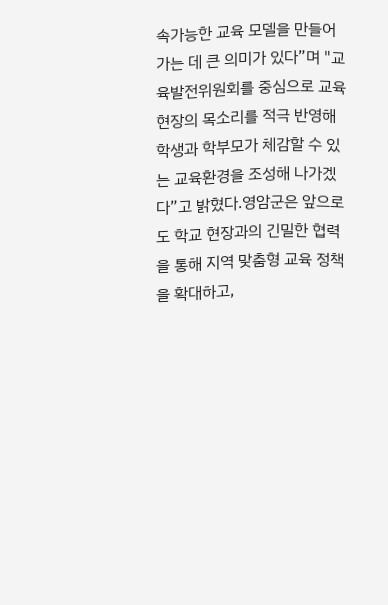속가능한 교육 모델을 만들어가는 데 큰 의미가 있다”며 "교육발전위원회를 중심으로 교육 현장의 목소리를 적극 반영해 학생과 학부모가 체감할 수 있는 교육환경을 조성해 나가겠다”고 밝혔다.영암군은 앞으로도 학교 현장과의 긴밀한 협력을 통해 지역 맞춤형 교육 정책을 확대하고,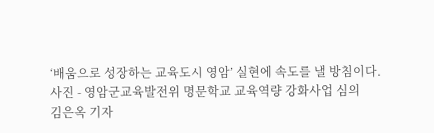‘배움으로 성장하는 교육도시 영암’ 실현에 속도를 낼 방침이다.
사진 - 영암군교육발전위 명문학교 교육역량 강화사업 심의
김은옥 기자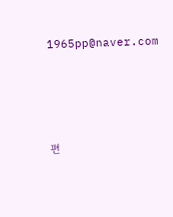1965pp@naver.com






편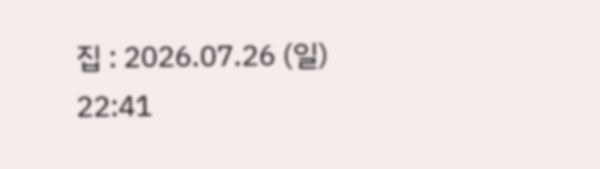집 : 2026.07.26 (일) 22:41